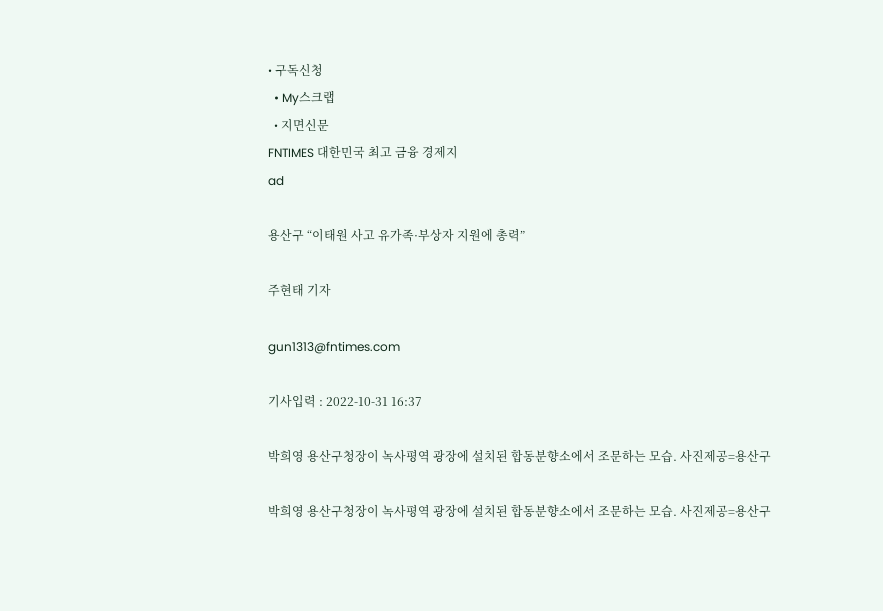• 구독신청
  • My스크랩
  • 지면신문
FNTIMES 대한민국 최고 금융 경제지
ad

용산구 “이태원 사고 유가족·부상자 지원에 총력”

주현태 기자

gun1313@fntimes.com

기사입력 : 2022-10-31 16:37

박희영 용산구청장이 녹사평역 광장에 설치된 합동분향소에서 조문하는 모습. 사진제공=용산구

박희영 용산구청장이 녹사평역 광장에 설치된 합동분향소에서 조문하는 모습. 사진제공=용산구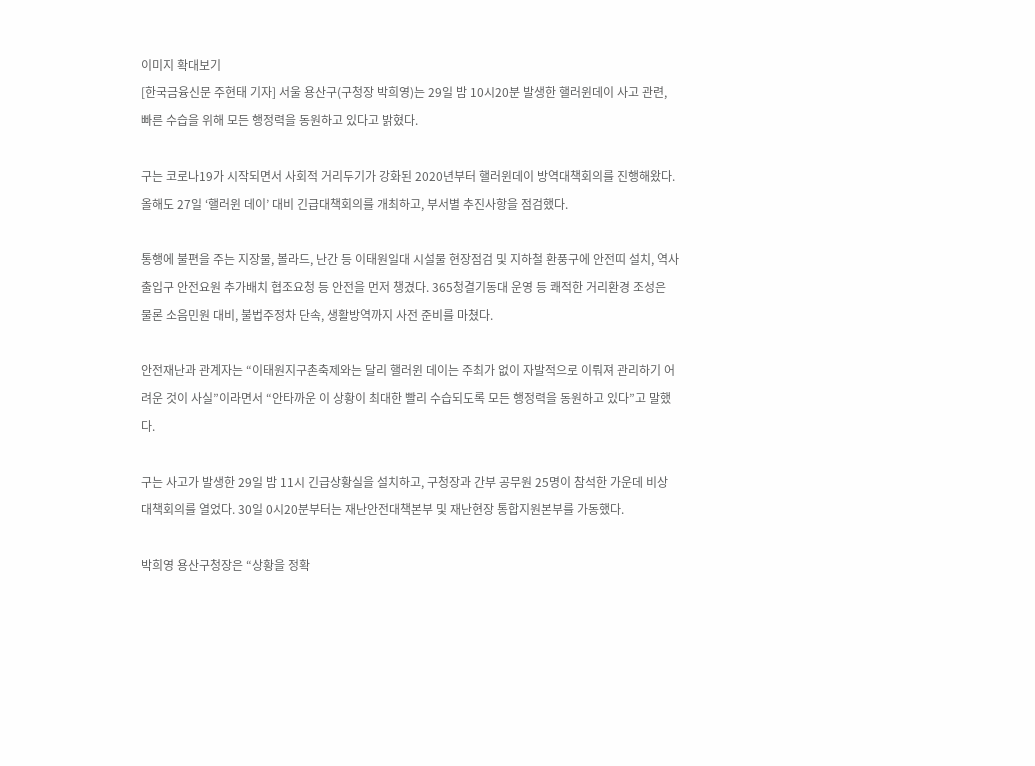이미지 확대보기
[한국금융신문 주현태 기자] 서울 용산구(구청장 박희영)는 29일 밤 10시20분 발생한 핼러윈데이 사고 관련, 빠른 수습을 위해 모든 행정력을 동원하고 있다고 밝혔다.

구는 코로나19가 시작되면서 사회적 거리두기가 강화된 2020년부터 핼러윈데이 방역대책회의를 진행해왔다. 올해도 27일 ‘핼러윈 데이’ 대비 긴급대책회의를 개최하고, 부서별 추진사항을 점검했다.

통행에 불편을 주는 지장물, 볼라드, 난간 등 이태원일대 시설물 현장점검 및 지하철 환풍구에 안전띠 설치, 역사출입구 안전요원 추가배치 협조요청 등 안전을 먼저 챙겼다. 365청결기동대 운영 등 쾌적한 거리환경 조성은 물론 소음민원 대비, 불법주정차 단속, 생활방역까지 사전 준비를 마쳤다.

안전재난과 관계자는 “이태원지구촌축제와는 달리 핼러윈 데이는 주최가 없이 자발적으로 이뤄져 관리하기 어려운 것이 사실”이라면서 “안타까운 이 상황이 최대한 빨리 수습되도록 모든 행정력을 동원하고 있다”고 말했다.

구는 사고가 발생한 29일 밤 11시 긴급상황실을 설치하고, 구청장과 간부 공무원 25명이 참석한 가운데 비상 대책회의를 열었다. 30일 0시20분부터는 재난안전대책본부 및 재난현장 통합지원본부를 가동했다.

박희영 용산구청장은 “상황을 정확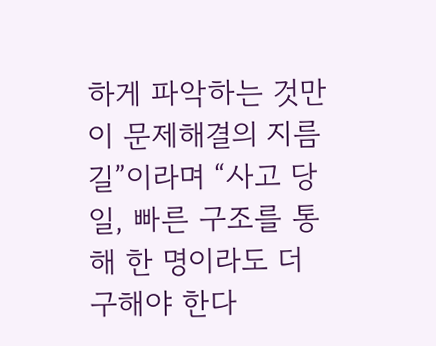하게 파악하는 것만이 문제해결의 지름길”이라며 “사고 당일, 빠른 구조를 통해 한 명이라도 더 구해야 한다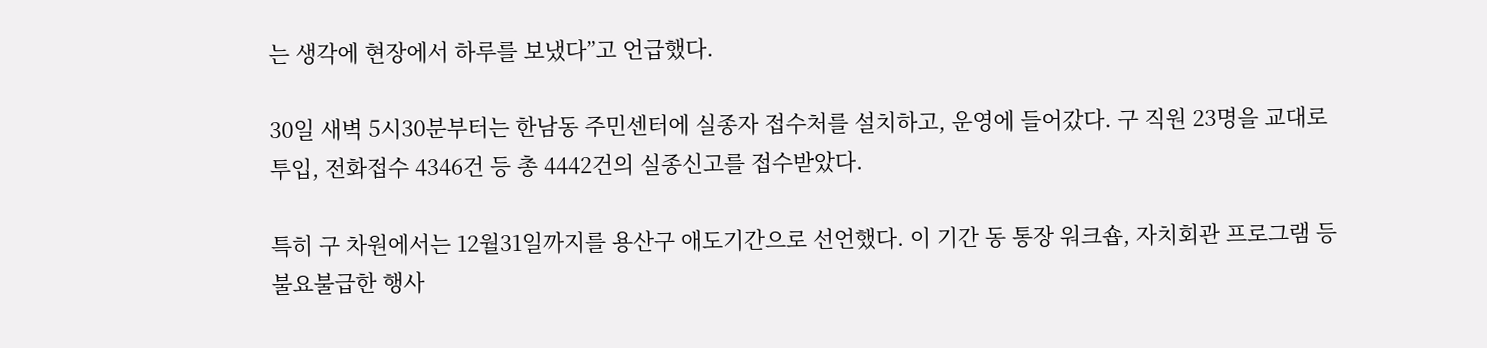는 생각에 현장에서 하루를 보냈다”고 언급했다.

30일 새벽 5시30분부터는 한남동 주민센터에 실종자 접수처를 설치하고, 운영에 들어갔다. 구 직원 23명을 교대로 투입, 전화접수 4346건 등 총 4442건의 실종신고를 접수받았다.

특히 구 차원에서는 12월31일까지를 용산구 애도기간으로 선언했다. 이 기간 동 통장 워크숍, 자치회관 프로그램 등 불요불급한 행사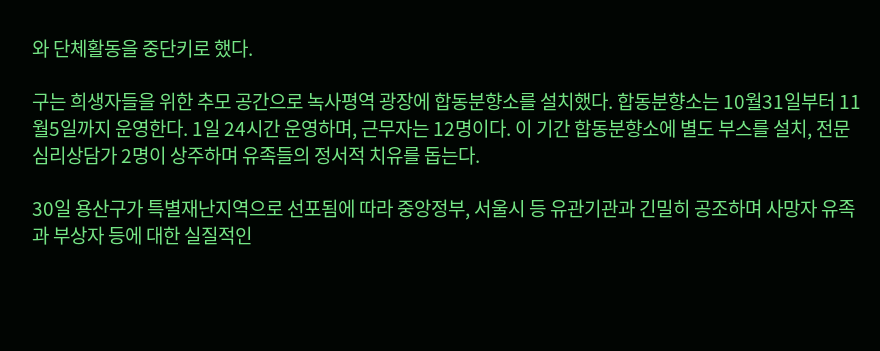와 단체활동을 중단키로 했다.

구는 희생자들을 위한 추모 공간으로 녹사평역 광장에 합동분향소를 설치했다. 합동분향소는 10월31일부터 11월5일까지 운영한다. 1일 24시간 운영하며, 근무자는 12명이다. 이 기간 합동분향소에 별도 부스를 설치, 전문 심리상담가 2명이 상주하며 유족들의 정서적 치유를 돕는다.

30일 용산구가 특별재난지역으로 선포됨에 따라 중앙정부, 서울시 등 유관기관과 긴밀히 공조하며 사망자 유족과 부상자 등에 대한 실질적인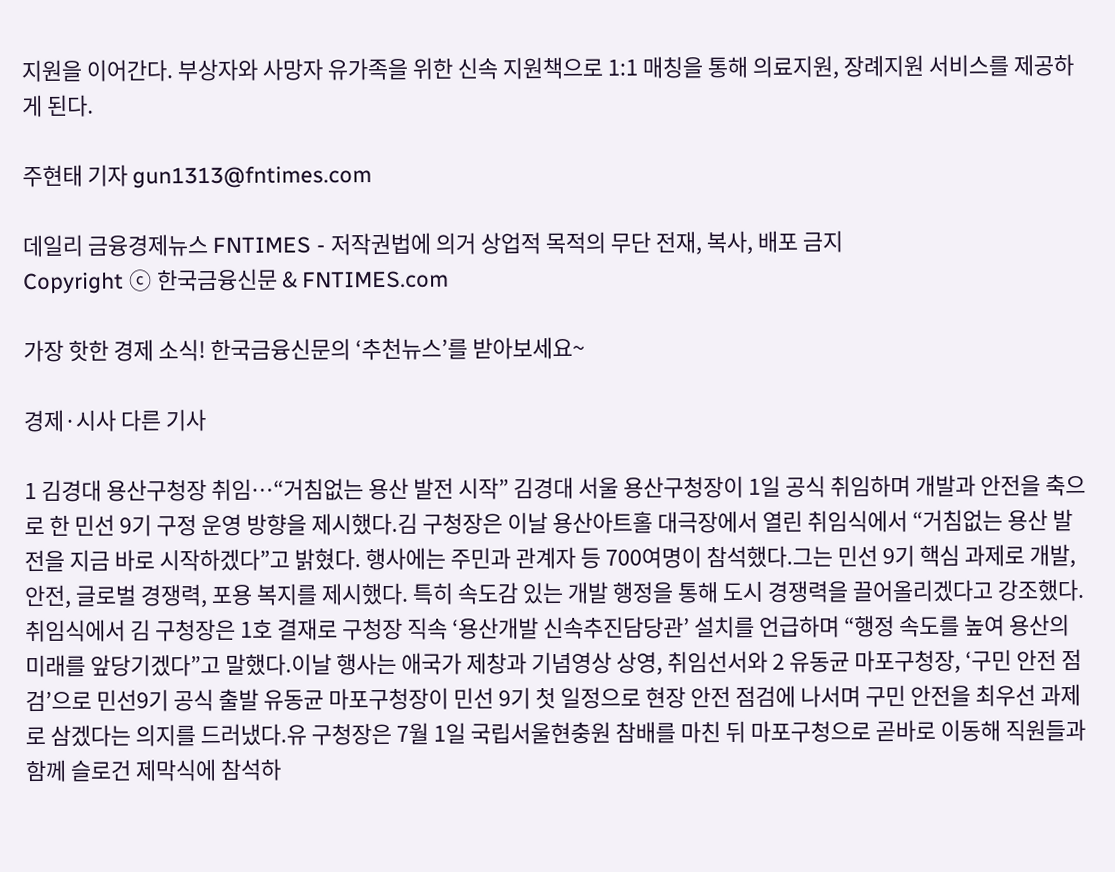지원을 이어간다. 부상자와 사망자 유가족을 위한 신속 지원책으로 1:1 매칭을 통해 의료지원, 장례지원 서비스를 제공하게 된다.

주현태 기자 gun1313@fntimes.com

데일리 금융경제뉴스 FNTIMES - 저작권법에 의거 상업적 목적의 무단 전재, 복사, 배포 금지
Copyright ⓒ 한국금융신문 & FNTIMES.com

가장 핫한 경제 소식! 한국금융신문의 ‘추천뉴스’를 받아보세요~

경제·시사 다른 기사

1 김경대 용산구청장 취임…“거침없는 용산 발전 시작” 김경대 서울 용산구청장이 1일 공식 취임하며 개발과 안전을 축으로 한 민선 9기 구정 운영 방향을 제시했다.김 구청장은 이날 용산아트홀 대극장에서 열린 취임식에서 “거침없는 용산 발전을 지금 바로 시작하겠다”고 밝혔다. 행사에는 주민과 관계자 등 700여명이 참석했다.그는 민선 9기 핵심 과제로 개발, 안전, 글로벌 경쟁력, 포용 복지를 제시했다. 특히 속도감 있는 개발 행정을 통해 도시 경쟁력을 끌어올리겠다고 강조했다.취임식에서 김 구청장은 1호 결재로 구청장 직속 ‘용산개발 신속추진담당관’ 설치를 언급하며 “행정 속도를 높여 용산의 미래를 앞당기겠다”고 말했다.이날 행사는 애국가 제창과 기념영상 상영, 취임선서와 2 유동균 마포구청장, ‘구민 안전 점검’으로 민선9기 공식 출발 유동균 마포구청장이 민선 9기 첫 일정으로 현장 안전 점검에 나서며 구민 안전을 최우선 과제로 삼겠다는 의지를 드러냈다.유 구청장은 7월 1일 국립서울현충원 참배를 마친 뒤 마포구청으로 곧바로 이동해 직원들과 함께 슬로건 제막식에 참석하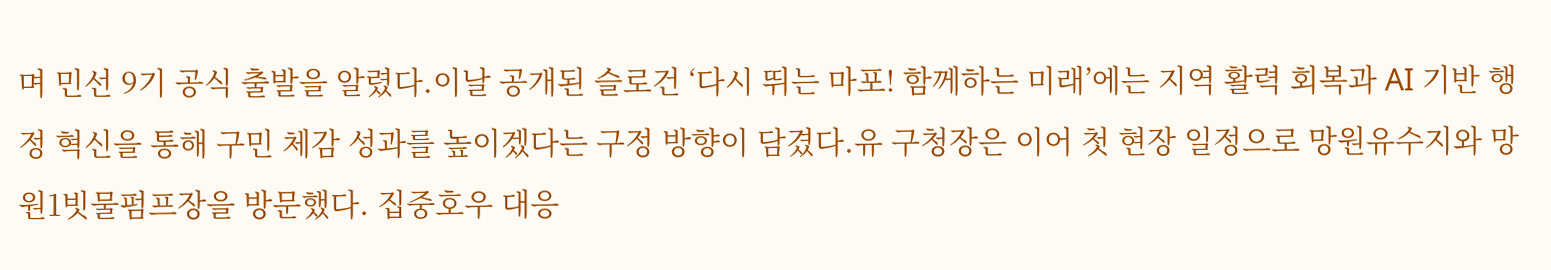며 민선 9기 공식 출발을 알렸다.이날 공개된 슬로건 ‘다시 뛰는 마포! 함께하는 미래’에는 지역 활력 회복과 AI 기반 행정 혁신을 통해 구민 체감 성과를 높이겠다는 구정 방향이 담겼다.유 구청장은 이어 첫 현장 일정으로 망원유수지와 망원1빗물펌프장을 방문했다. 집중호우 대응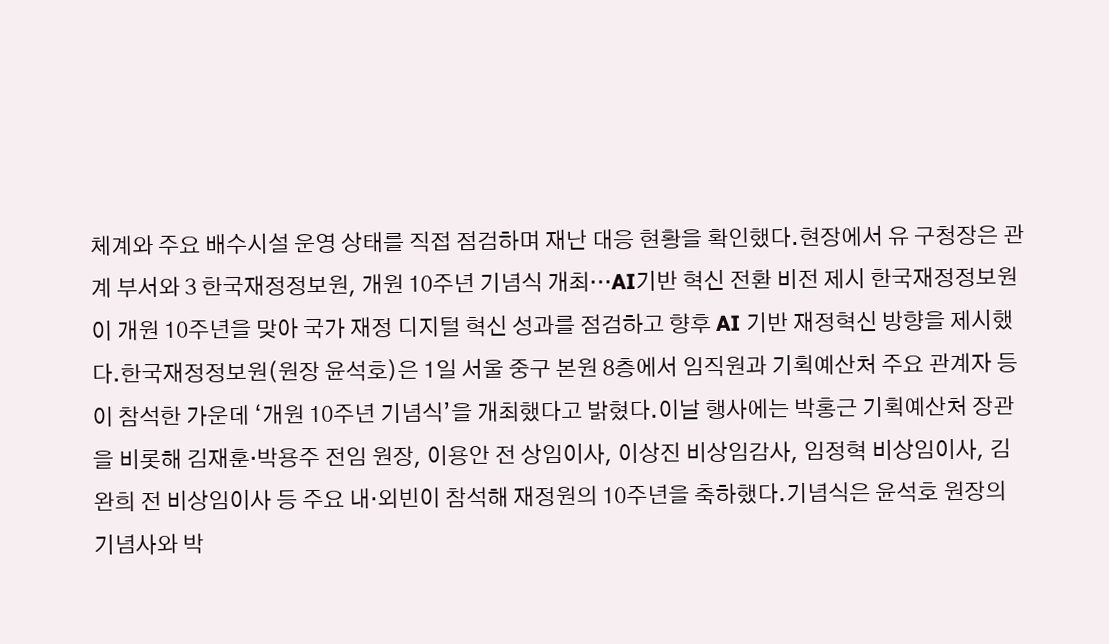체계와 주요 배수시설 운영 상태를 직접 점검하며 재난 대응 현황을 확인했다.현장에서 유 구청장은 관계 부서와 3 한국재정정보원, 개원 10주년 기념식 개최…AI기반 혁신 전환 비전 제시 한국재정정보원이 개원 10주년을 맞아 국가 재정 디지털 혁신 성과를 점검하고 향후 AI 기반 재정혁신 방향을 제시했다.한국재정정보원(원장 윤석호)은 1일 서울 중구 본원 8층에서 임직원과 기획예산처 주요 관계자 등이 참석한 가운데 ‘개원 10주년 기념식’을 개최했다고 밝혔다.이날 행사에는 박홍근 기획예산처 장관을 비롯해 김재훈·박용주 전임 원장, 이용안 전 상임이사, 이상진 비상임감사, 임정혁 비상임이사, 김완희 전 비상임이사 등 주요 내·외빈이 참석해 재정원의 10주년을 축하했다.기념식은 윤석호 원장의 기념사와 박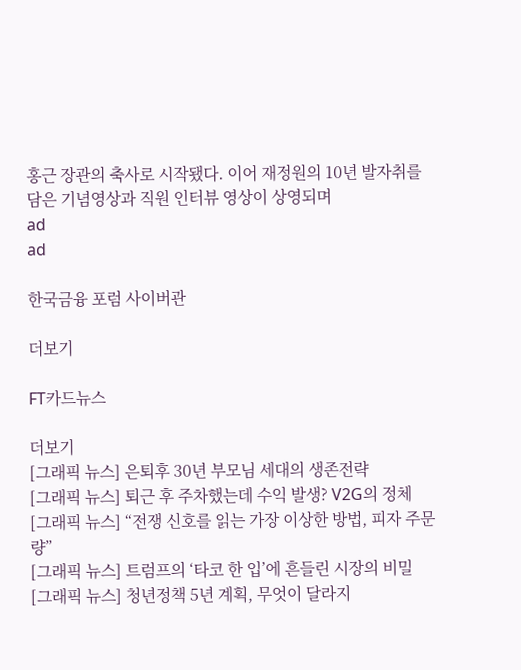홍근 장관의 축사로 시작됐다. 이어 재정원의 10년 발자취를 담은 기념영상과 직원 인터뷰 영상이 상영되며
ad
ad

한국금융 포럼 사이버관

더보기

FT카드뉴스

더보기
[그래픽 뉴스] 은퇴후 30년 부모님 세대의 생존전략
[그래픽 뉴스] 퇴근 후 주차했는데 수익 발생? V2G의 정체
[그래픽 뉴스] “전쟁 신호를 읽는 가장 이상한 방법, 피자 주문량”
[그래픽 뉴스] 트럼프의 ‘타코 한 입’에 흔들린 시장의 비밀
[그래픽 뉴스] 청년정책 5년 계획, 무엇이 달라지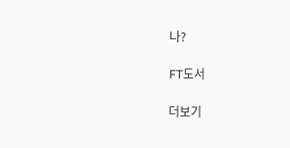나?

FT도서

더보기